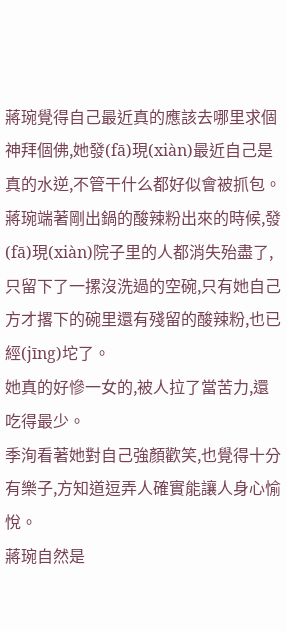蔣琬覺得自己最近真的應該去哪里求個神拜個佛,她發(fā)現(xiàn)最近自己是真的水逆,不管干什么都好似會被抓包。蔣琬端著剛出鍋的酸辣粉出來的時候,發(fā)現(xiàn)院子里的人都消失殆盡了,只留下了一摞沒洗過的空碗,只有她自己方才撂下的碗里還有殘留的酸辣粉,也已經(jīng)坨了。
她真的好慘一女的,被人拉了當苦力,還吃得最少。
季洵看著她對自己強顏歡笑,也覺得十分有樂子,方知道逗弄人確實能讓人身心愉悅。
蔣琬自然是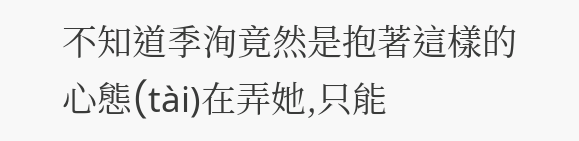不知道季洵竟然是抱著這樣的心態(tài)在弄她,只能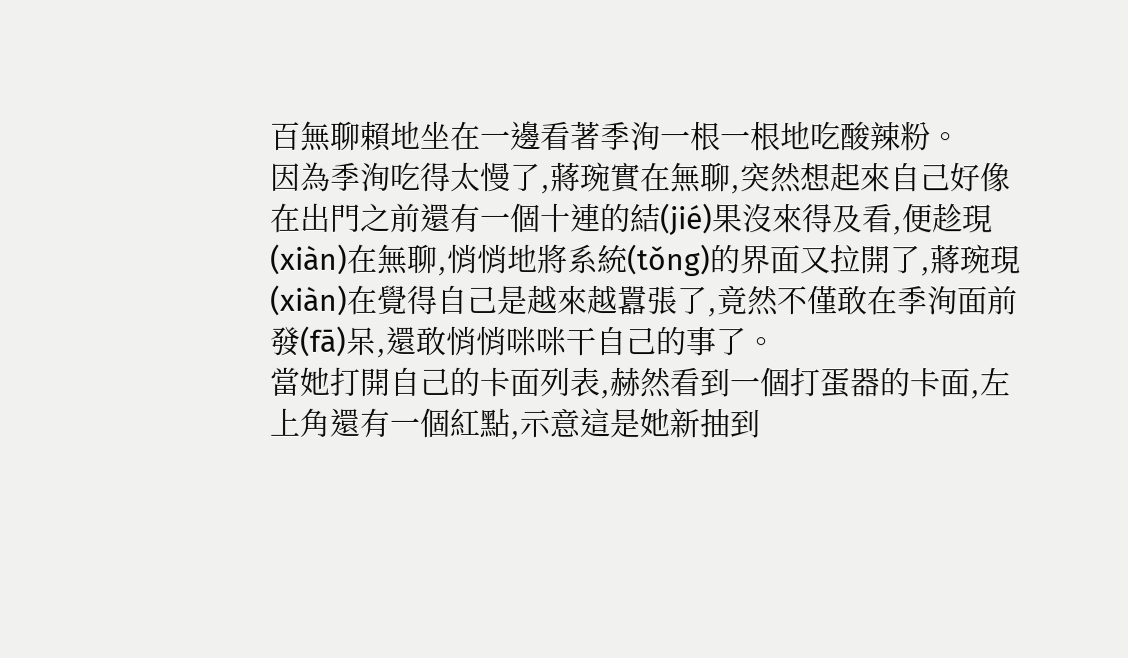百無聊賴地坐在一邊看著季洵一根一根地吃酸辣粉。
因為季洵吃得太慢了,蔣琬實在無聊,突然想起來自己好像在出門之前還有一個十連的結(jié)果沒來得及看,便趁現(xiàn)在無聊,悄悄地將系統(tǒng)的界面又拉開了,蔣琬現(xiàn)在覺得自己是越來越囂張了,竟然不僅敢在季洵面前發(fā)呆,還敢悄悄咪咪干自己的事了。
當她打開自己的卡面列表,赫然看到一個打蛋器的卡面,左上角還有一個紅點,示意這是她新抽到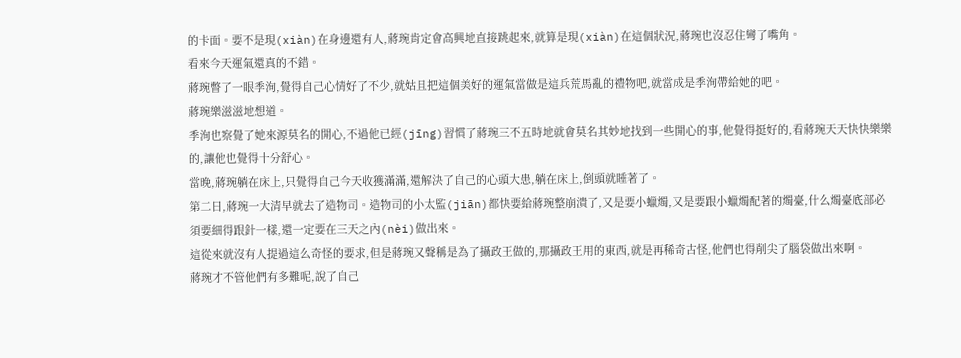的卡面。要不是現(xiàn)在身邊還有人,蔣琬肯定會高興地直接跳起來,就算是現(xiàn)在這個狀況,蔣琬也沒忍住彎了嘴角。
看來今天運氣還真的不錯。
蔣琬瞥了一眼季洵,覺得自己心情好了不少,就姑且把這個美好的運氣當做是這兵荒馬亂的禮物吧,就當成是季洵帶給她的吧。
蔣琬樂滋滋地想道。
季洵也察覺了她來源莫名的開心,不過他已經(jīng)習慣了蔣琬三不五時地就會莫名其妙地找到一些開心的事,他覺得挺好的,看蔣琬天天快快樂樂的,讓他也覺得十分舒心。
當晚,蔣琬躺在床上,只覺得自己今天收獲滿滿,還解決了自己的心頭大患,躺在床上,倒頭就睡著了。
第二日,蔣琬一大清早就去了造物司。造物司的小太監(jiān)都快要給蔣琬整崩潰了,又是要小蠟燭,又是要跟小蠟燭配著的燭臺,什么燭臺底部必須要細得跟針一樣,還一定要在三天之內(nèi)做出來。
這從來就沒有人提過這么奇怪的要求,但是蔣琬又聲稱是為了攝政王做的,那攝政王用的東西,就是再稀奇古怪,他們也得削尖了腦袋做出來啊。
蔣琬才不管他們有多難呢,說了自己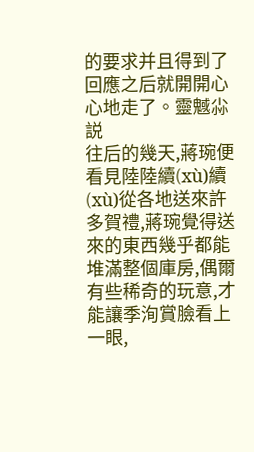的要求并且得到了回應之后就開開心心地走了。靈魊尛説
往后的幾天,蔣琬便看見陸陸續(xù)續(xù)從各地送來許多賀禮,蔣琬覺得送來的東西幾乎都能堆滿整個庫房,偶爾有些稀奇的玩意,才能讓季洵賞臉看上一眼,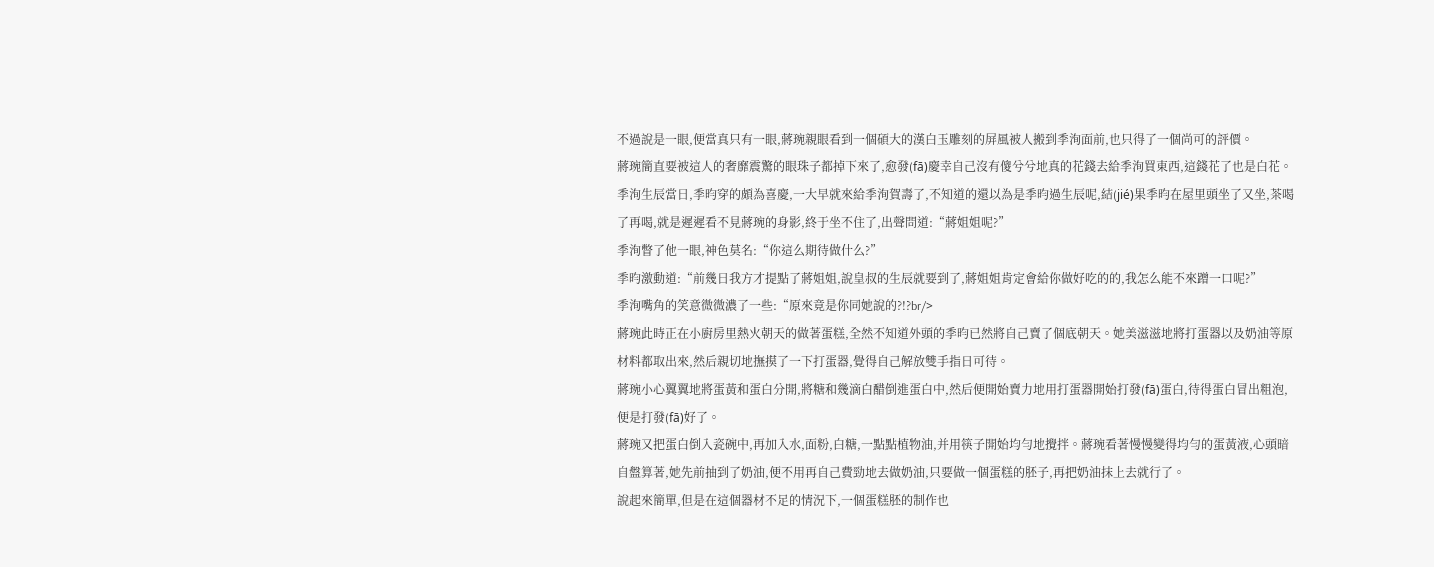不過說是一眼,便當真只有一眼,蔣琬親眼看到一個碩大的漢白玉雕刻的屏風被人搬到季洵面前,也只得了一個尚可的評價。
蔣琬簡直要被這人的奢靡震驚的眼珠子都掉下來了,愈發(fā)慶幸自己沒有傻兮兮地真的花錢去給季洵買東西,這錢花了也是白花。
季洵生辰當日,季昀穿的頗為喜慶,一大早就來給季洵賀壽了,不知道的還以為是季昀過生辰呢,結(jié)果季昀在屋里頭坐了又坐,茶喝了再喝,就是遲遲看不見蔣琬的身影,終于坐不住了,出聲問道:“蔣姐姐呢?”
季洵瞥了他一眼,神色莫名:“你這么期待做什么?”
季昀激動道:“前幾日我方才提點了蔣姐姐,說皇叔的生辰就要到了,蔣姐姐肯定會給你做好吃的的,我怎么能不來蹭一口呢?”
季洵嘴角的笑意微微濃了一些:“原來竟是你同她說的?!?br/>
蔣琬此時正在小廚房里熱火朝天的做著蛋糕,全然不知道外頭的季昀已然將自己賣了個底朝天。她美滋滋地將打蛋器以及奶油等原材料都取出來,然后親切地撫摸了一下打蛋器,覺得自己解放雙手指日可待。
蔣琬小心翼翼地將蛋黃和蛋白分開,將糖和幾滴白醋倒進蛋白中,然后便開始賣力地用打蛋器開始打發(fā)蛋白,待得蛋白冒出粗泡,便是打發(fā)好了。
蔣琬又把蛋白倒入瓷碗中,再加入水,面粉,白糖,一點點植物油,并用筷子開始均勻地攪拌。蔣琬看著慢慢變得均勻的蛋黃液,心頭暗自盤算著,她先前抽到了奶油,便不用再自己費勁地去做奶油,只要做一個蛋糕的胚子,再把奶油抹上去就行了。
說起來簡單,但是在這個器材不足的情況下,一個蛋糕胚的制作也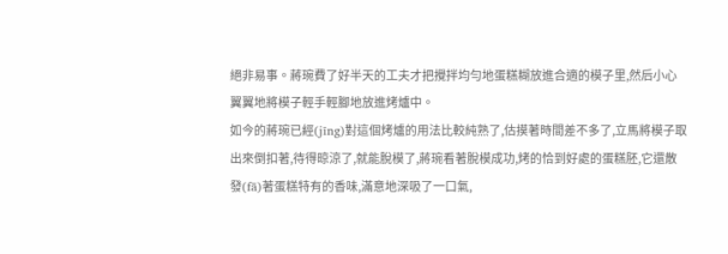絕非易事。蔣琬費了好半天的工夫才把攪拌均勻地蛋糕糊放進合適的模子里,然后小心翼翼地將模子輕手輕腳地放進烤爐中。
如今的蔣琬已經(jīng)對這個烤爐的用法比較純熟了,估摸著時間差不多了,立馬將模子取出來倒扣著,待得晾涼了,就能脫模了,蔣琬看著脫模成功,烤的恰到好處的蛋糕胚,它還散發(fā)著蛋糕特有的香味,滿意地深吸了一口氣,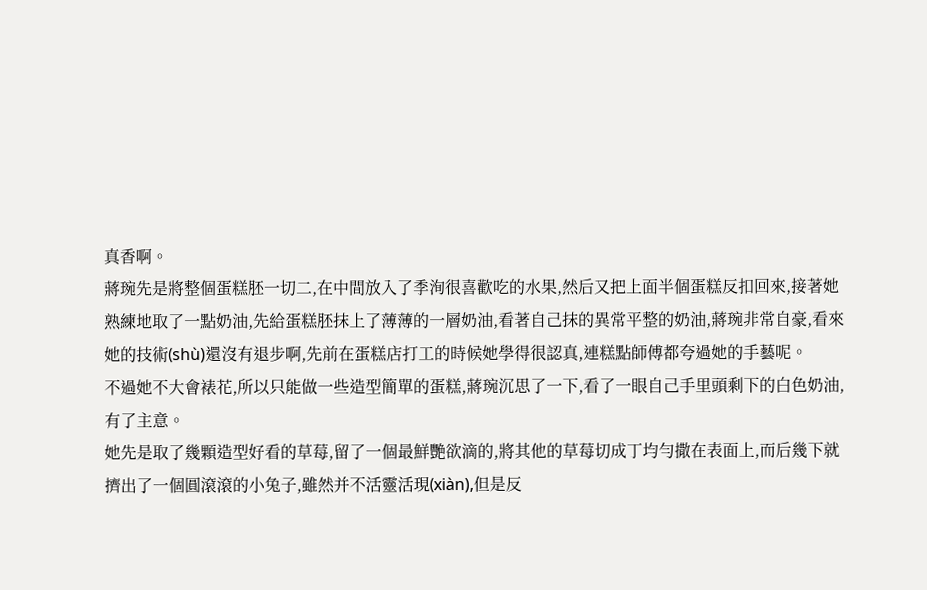真香啊。
蔣琬先是將整個蛋糕胚一切二,在中間放入了季洵很喜歡吃的水果,然后又把上面半個蛋糕反扣回來,接著她熟練地取了一點奶油,先給蛋糕胚抹上了薄薄的一層奶油,看著自己抹的異常平整的奶油,蔣琬非常自豪,看來她的技術(shù)還沒有退步啊,先前在蛋糕店打工的時候她學得很認真,連糕點師傅都夸過她的手藝呢。
不過她不大會裱花,所以只能做一些造型簡單的蛋糕,蔣琬沉思了一下,看了一眼自己手里頭剩下的白色奶油,有了主意。
她先是取了幾顆造型好看的草莓,留了一個最鮮艷欲滴的,將其他的草莓切成丁均勻撒在表面上,而后幾下就擠出了一個圓滾滾的小兔子,雖然并不活靈活現(xiàn),但是反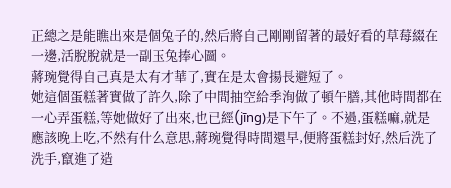正總之是能瞧出來是個兔子的,然后將自己剛剛留著的最好看的草莓綴在一邊,活脫脫就是一副玉兔捧心圖。
蔣琬覺得自己真是太有才華了,實在是太會揚長避短了。
她這個蛋糕著實做了許久,除了中間抽空給季洵做了頓午膳,其他時間都在一心弄蛋糕,等她做好了出來,也已經(jīng)是下午了。不過,蛋糕嘛,就是應該晚上吃,不然有什么意思,蔣琬覺得時間還早,便將蛋糕封好,然后洗了洗手,竄進了造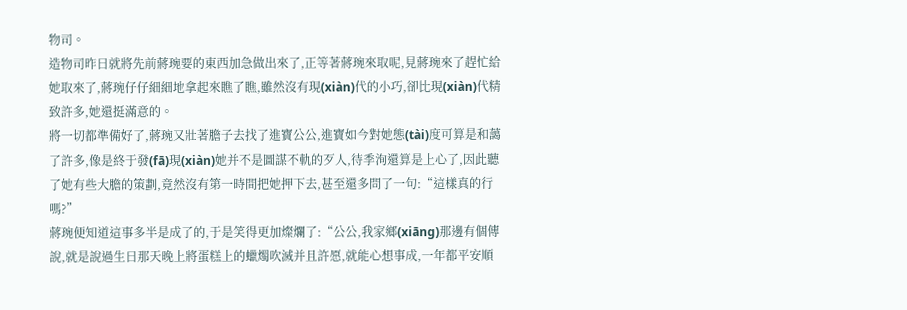物司。
造物司昨日就將先前蔣琬要的東西加急做出來了,正等著蔣琬來取呢,見蔣琬來了趕忙給她取來了,蔣琬仔仔細細地拿起來瞧了瞧,雖然沒有現(xiàn)代的小巧,卻比現(xiàn)代精致許多,她還挺滿意的。
將一切都準備好了,蔣琬又壯著膽子去找了進寶公公,進寶如今對她態(tài)度可算是和藹了許多,像是終于發(fā)現(xiàn)她并不是圖謀不軌的歹人,待季洵還算是上心了,因此聽了她有些大膽的策劃,竟然沒有第一時間把她押下去,甚至還多問了一句:“這樣真的行嗎?”
蔣琬便知道這事多半是成了的,于是笑得更加燦爛了:“公公,我家鄉(xiāng)那邊有個傳說,就是說過生日那天晚上將蛋糕上的蠟燭吹滅并且許愿,就能心想事成,一年都平安順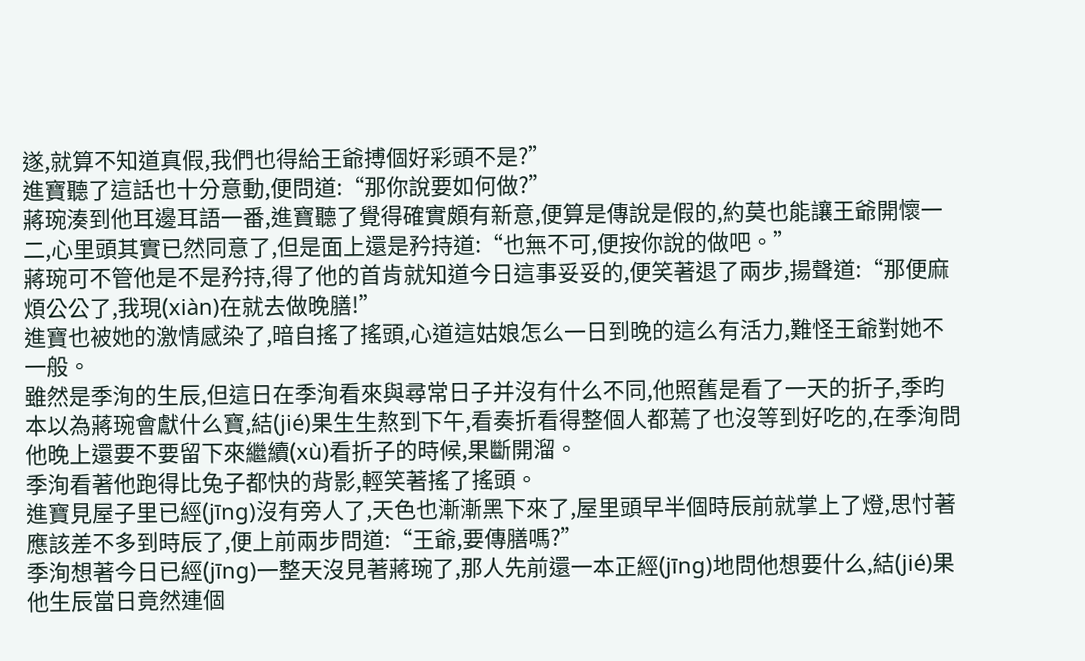遂,就算不知道真假,我們也得給王爺搏個好彩頭不是?”
進寶聽了這話也十分意動,便問道:“那你說要如何做?”
蔣琬湊到他耳邊耳語一番,進寶聽了覺得確實頗有新意,便算是傳說是假的,約莫也能讓王爺開懷一二,心里頭其實已然同意了,但是面上還是矜持道:“也無不可,便按你說的做吧。”
蔣琬可不管他是不是矜持,得了他的首肯就知道今日這事妥妥的,便笑著退了兩步,揚聲道:“那便麻煩公公了,我現(xiàn)在就去做晚膳!”
進寶也被她的激情感染了,暗自搖了搖頭,心道這姑娘怎么一日到晚的這么有活力,難怪王爺對她不一般。
雖然是季洵的生辰,但這日在季洵看來與尋常日子并沒有什么不同,他照舊是看了一天的折子,季昀本以為蔣琬會獻什么寶,結(jié)果生生熬到下午,看奏折看得整個人都蔫了也沒等到好吃的,在季洵問他晚上還要不要留下來繼續(xù)看折子的時候,果斷開溜。
季洵看著他跑得比兔子都快的背影,輕笑著搖了搖頭。
進寶見屋子里已經(jīng)沒有旁人了,天色也漸漸黑下來了,屋里頭早半個時辰前就掌上了燈,思忖著應該差不多到時辰了,便上前兩步問道:“王爺,要傳膳嗎?”
季洵想著今日已經(jīng)一整天沒見著蔣琬了,那人先前還一本正經(jīng)地問他想要什么,結(jié)果他生辰當日竟然連個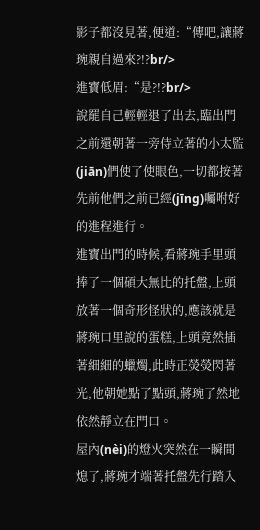影子都沒見著,便道:“傳吧,讓蔣琬親自過來?!?br/>
進寶低眉:“是?!?br/>
說罷自己輕輕退了出去,臨出門之前還朝著一旁侍立著的小太監(jiān)們使了使眼色,一切都按著先前他們之前已經(jīng)囑咐好的進程進行。
進寶出門的時候,看蔣琬手里頭捧了一個碩大無比的托盤,上頭放著一個奇形怪狀的,應該就是蔣琬口里說的蛋糕,上頭竟然插著細細的蠟燭,此時正熒熒閃著光,他朝她點了點頭,蔣琬了然地依然靜立在門口。
屋內(nèi)的燈火突然在一瞬間熄了,蔣琬才端著托盤先行踏入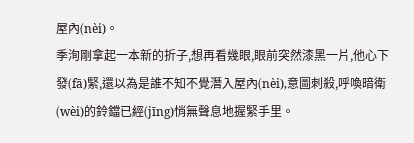屋內(nèi)。
季洵剛拿起一本新的折子,想再看幾眼,眼前突然漆黑一片,他心下發(fā)緊,還以為是誰不知不覺潛入屋內(nèi),意圖刺殺,呼喚暗衛(wèi)的鈴鐺已經(jīng)悄無聲息地握緊手里。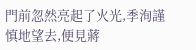門前忽然亮起了火光,季洵謹慎地望去,便見蔣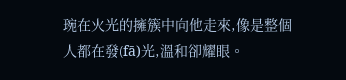琬在火光的擁簇中向他走來,像是整個人都在發(fā)光,溫和卻耀眼。